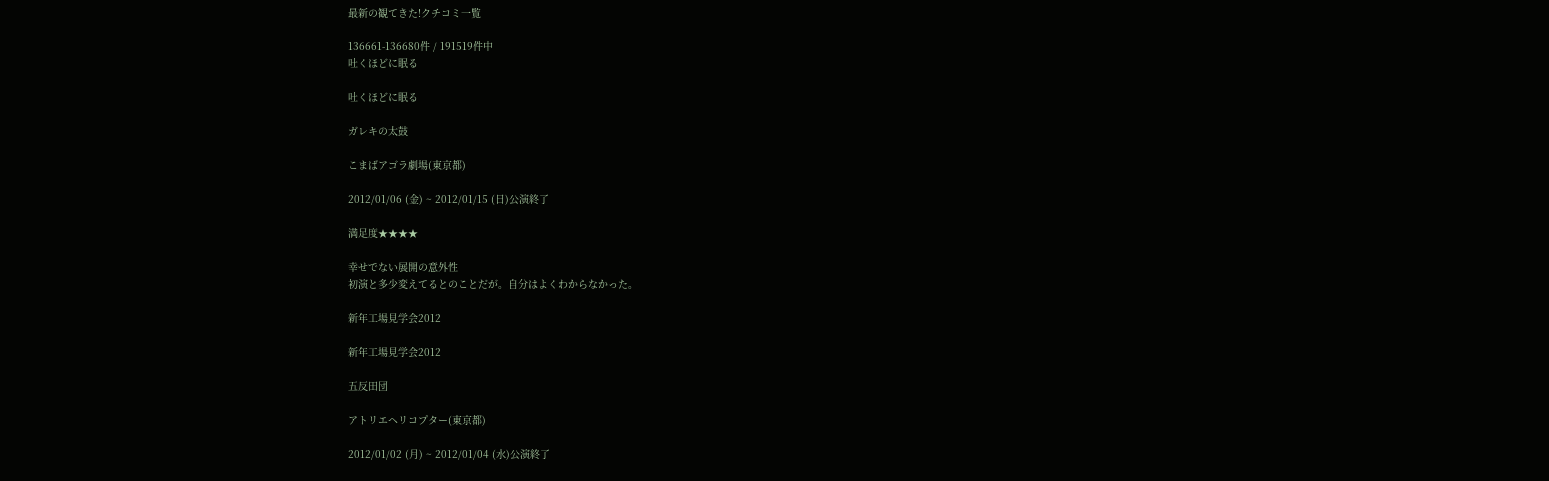最新の観てきた!クチコミ一覧

136661-136680件 / 191519件中
吐くほどに眠る

吐くほどに眠る

ガレキの太鼓

こまばアゴラ劇場(東京都)

2012/01/06 (金) ~ 2012/01/15 (日)公演終了

満足度★★★★

幸せでない展開の意外性
初演と多少変えてるとのことだが。自分はよくわからなかった。

新年工場見学会2012

新年工場見学会2012

五反田団

アトリエヘリコプター(東京都)

2012/01/02 (月) ~ 2012/01/04 (水)公演終了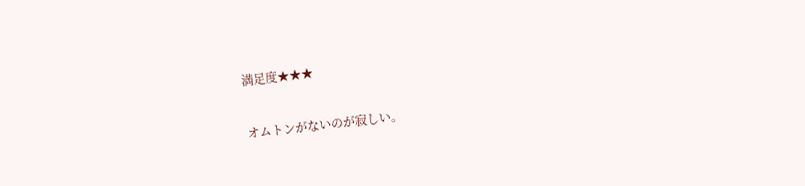満足度★★★

オムトンがないのが寂しい。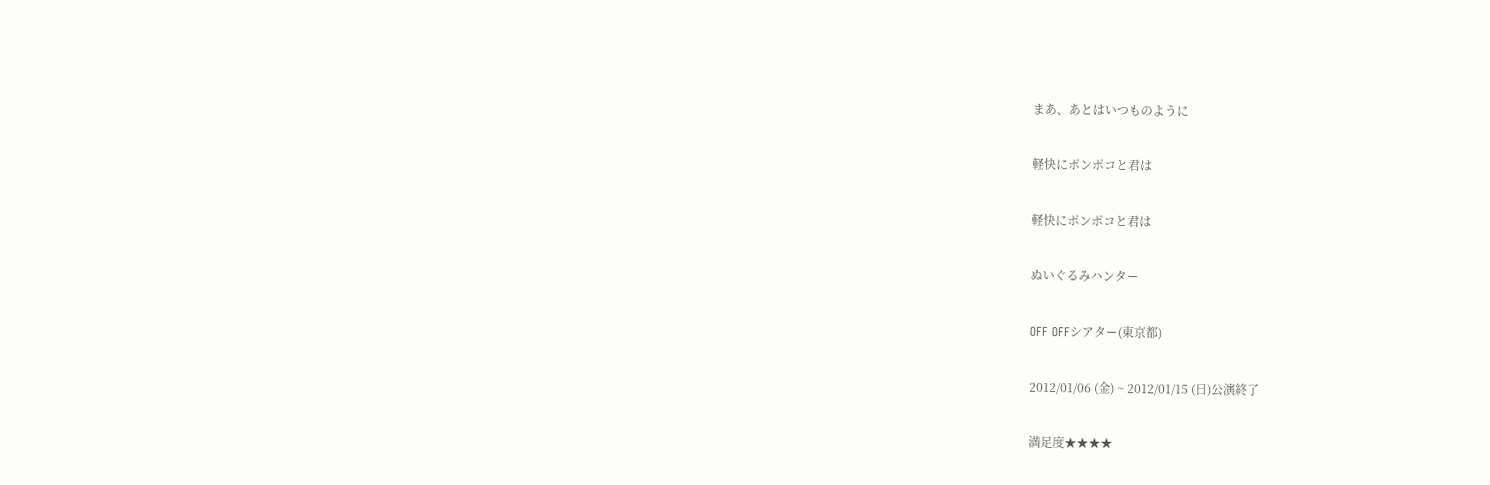まあ、あとはいつものように

軽快にポンポコと君は

軽快にポンポコと君は

ぬいぐるみハンター

OFF OFFシアター(東京都)

2012/01/06 (金) ~ 2012/01/15 (日)公演終了

満足度★★★★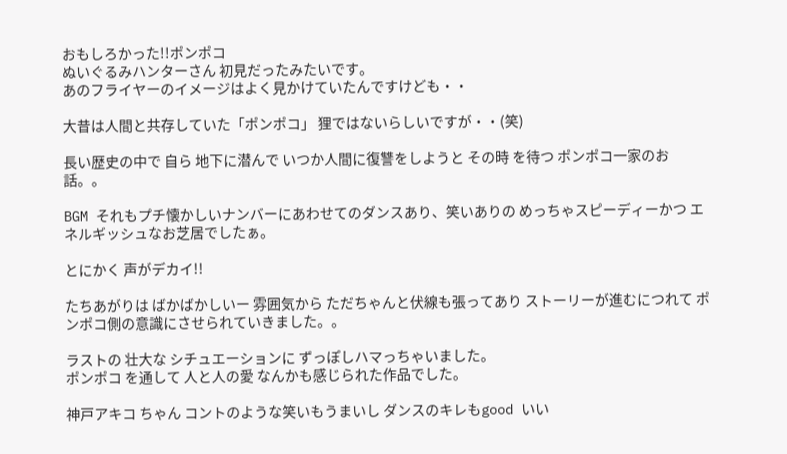おもしろかった!!ポンポコ
ぬいぐるみハンターさん 初見だったみたいです。
あのフライヤーのイメージはよく見かけていたんですけども・・

大昔は人間と共存していた「ポンポコ」 狸ではないらしいですが・・(笑)

長い歴史の中で 自ら 地下に潜んで いつか人間に復讐をしようと その時 を待つ ポンポコ一家のお話。。

BGM それもプチ懐かしいナンバーにあわせてのダンスあり、笑いありの めっちゃスピーディーかつ エネルギッシュなお芝居でしたぁ。

とにかく 声がデカイ!!

たちあがりは ばかばかしいー 雰囲気から ただちゃんと伏線も張ってあり ストーリーが進むにつれて ポンポコ側の意識にさせられていきました。。

ラストの 壮大な シチュエーションに ずっぽしハマっちゃいました。
ポンポコ を通して 人と人の愛 なんかも感じられた作品でした。

神戸アキコ ちゃん コントのような笑いもうまいし ダンスのキレもgood いい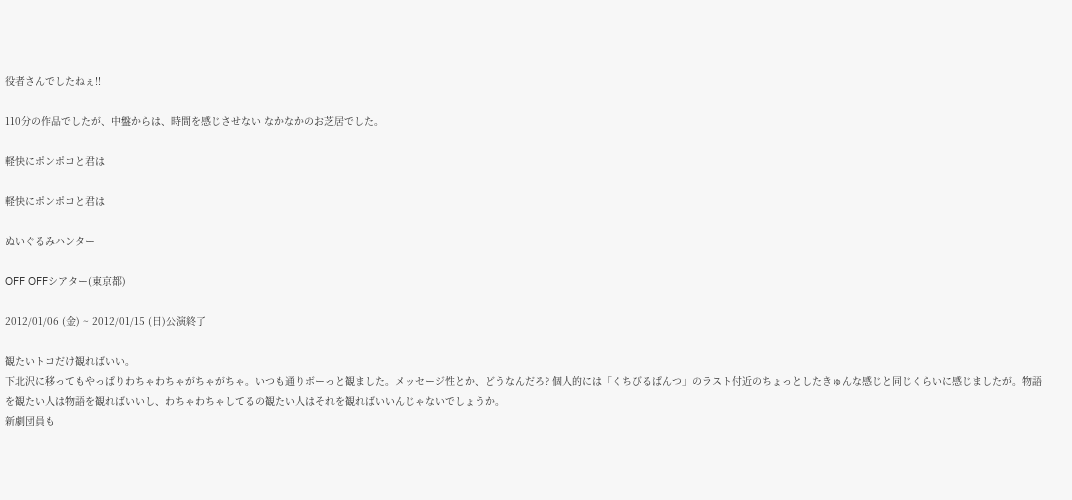役者さんでしたねぇ!!

110分の作品でしたが、中盤からは、時間を感じさせない なかなかのお芝居でした。

軽快にポンポコと君は

軽快にポンポコと君は

ぬいぐるみハンター

OFF OFFシアター(東京都)

2012/01/06 (金) ~ 2012/01/15 (日)公演終了

観たいトコだけ観ればいい。
下北沢に移ってもやっぱりわちゃわちゃがちゃがちゃ。いつも通りボーっと観ました。メッセージ性とか、どうなんだろ? 個人的には「くちびるぱんつ」のラスト付近のちょっとしたきゅんな感じと同じくらいに感じましたが。物語を観たい人は物語を観ればいいし、わちゃわちゃしてるの観たい人はそれを観ればいいんじゃないでしょうか。
新劇団員も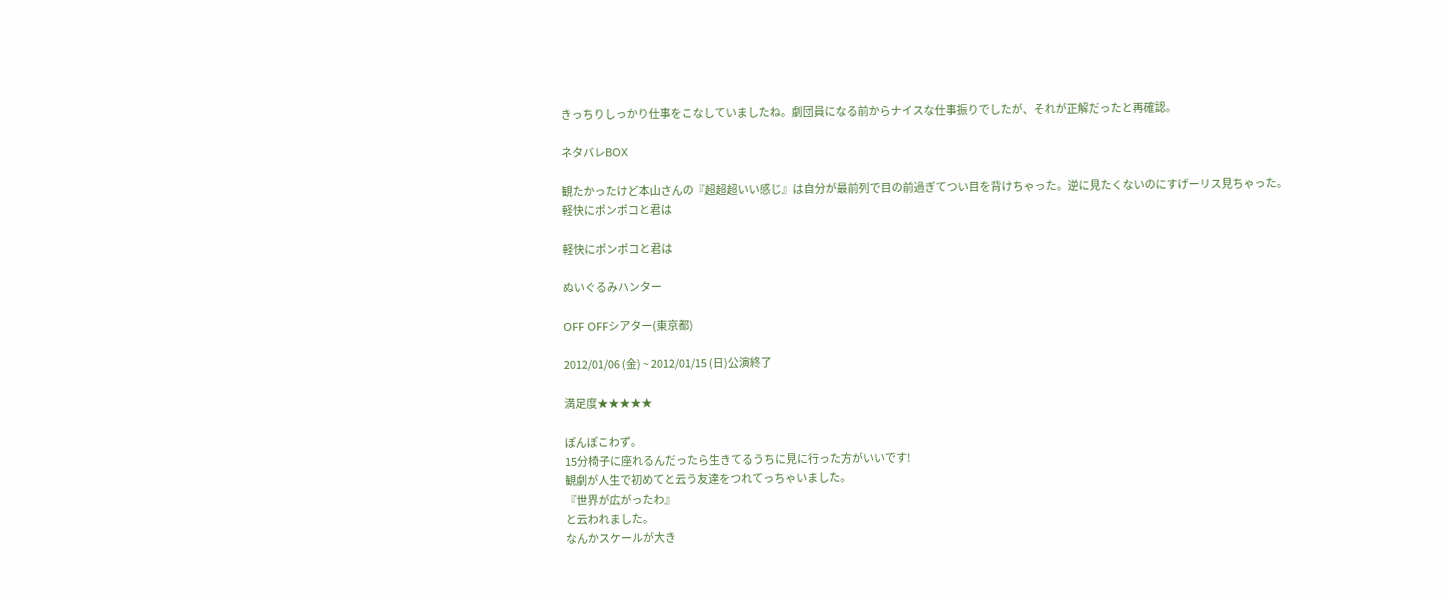きっちりしっかり仕事をこなしていましたね。劇団員になる前からナイスな仕事振りでしたが、それが正解だったと再確認。

ネタバレBOX

観たかったけど本山さんの『超超超いい感じ』は自分が最前列で目の前過ぎてつい目を背けちゃった。逆に見たくないのにすげーリス見ちゃった。
軽快にポンポコと君は

軽快にポンポコと君は

ぬいぐるみハンター

OFF OFFシアター(東京都)

2012/01/06 (金) ~ 2012/01/15 (日)公演終了

満足度★★★★★

ぽんぽこわず。
15分椅子に座れるんだったら生きてるうちに見に行った方がいいです!
観劇が人生で初めてと云う友達をつれてっちゃいました。
『世界が広がったわ』
と云われました。
なんかスケールが大き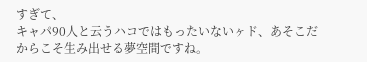すぎて、
キャパ90人と云うハコではもったいないヶド、あそこだからこそ生み出せる夢空間ですね。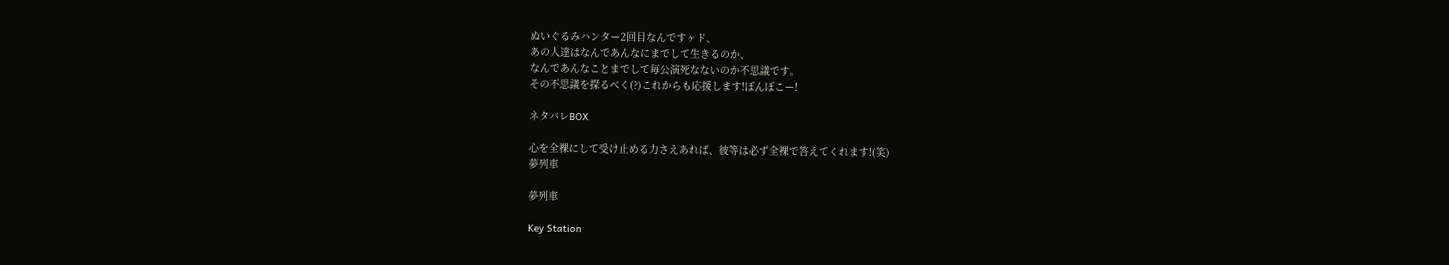ぬいぐるみハンター2回目なんですヶド、
あの人達はなんであんなにまでして生きるのか、
なんであんなことまでして毎公演死なないのか不思議です。
その不思議を探るべく(?)これからも応援します!ぽんぽこー!

ネタバレBOX

心を全裸にして受け止める力さえあれば、彼等は必ず全裸で答えてくれます!(笑)
夢列車

夢列車

Key Station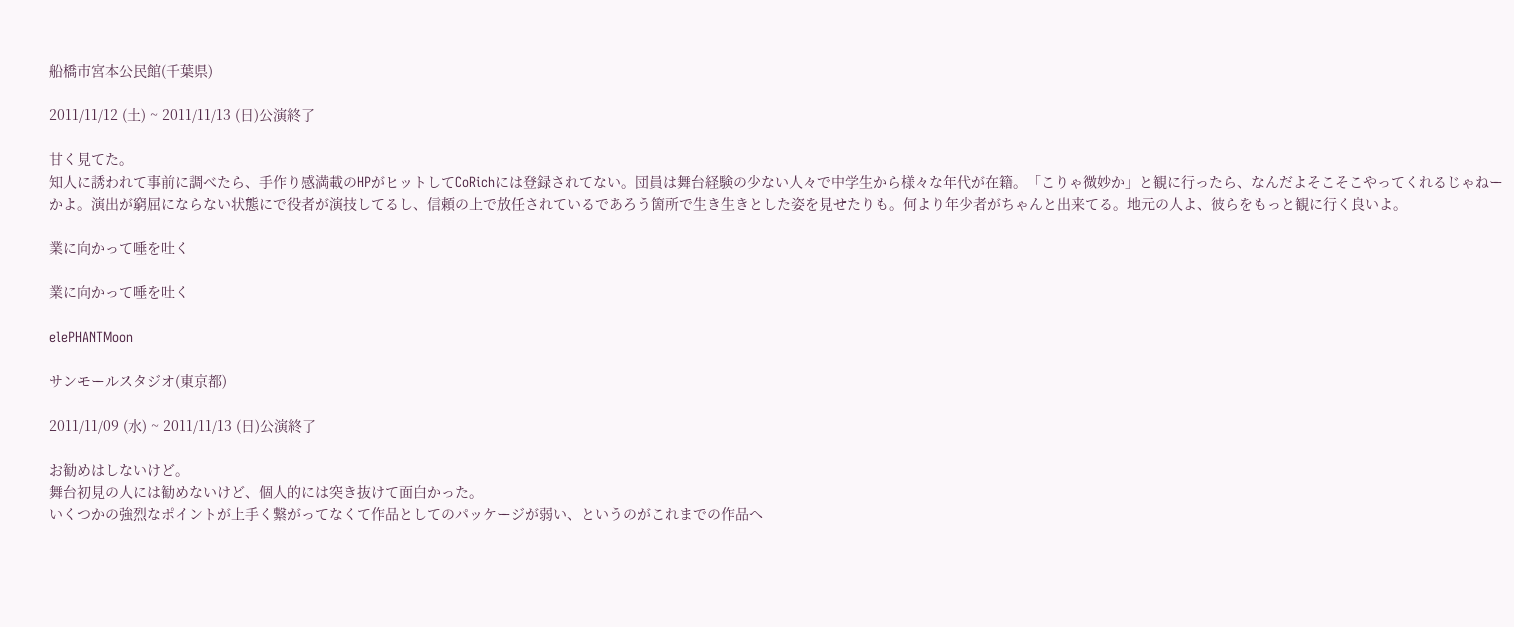船橋市宮本公民館(千葉県)

2011/11/12 (土) ~ 2011/11/13 (日)公演終了

甘く見てた。
知人に誘われて事前に調べたら、手作り感満載のHPがヒットしてCoRichには登録されてない。団員は舞台経験の少ない人々で中学生から様々な年代が在籍。「こりゃ微妙か」と観に行ったら、なんだよそこそこやってくれるじゃねーかよ。演出が窮屈にならない状態にで役者が演技してるし、信頼の上で放任されているであろう箇所で生き生きとした姿を見せたりも。何より年少者がちゃんと出来てる。地元の人よ、彼らをもっと観に行く良いよ。

業に向かって唾を吐く

業に向かって唾を吐く

elePHANTMoon

サンモールスタジオ(東京都)

2011/11/09 (水) ~ 2011/11/13 (日)公演終了

お勧めはしないけど。
舞台初見の人には勧めないけど、個人的には突き抜けて面白かった。
いくつかの強烈なポイントが上手く繋がってなくて作品としてのパッケージが弱い、というのがこれまでの作品へ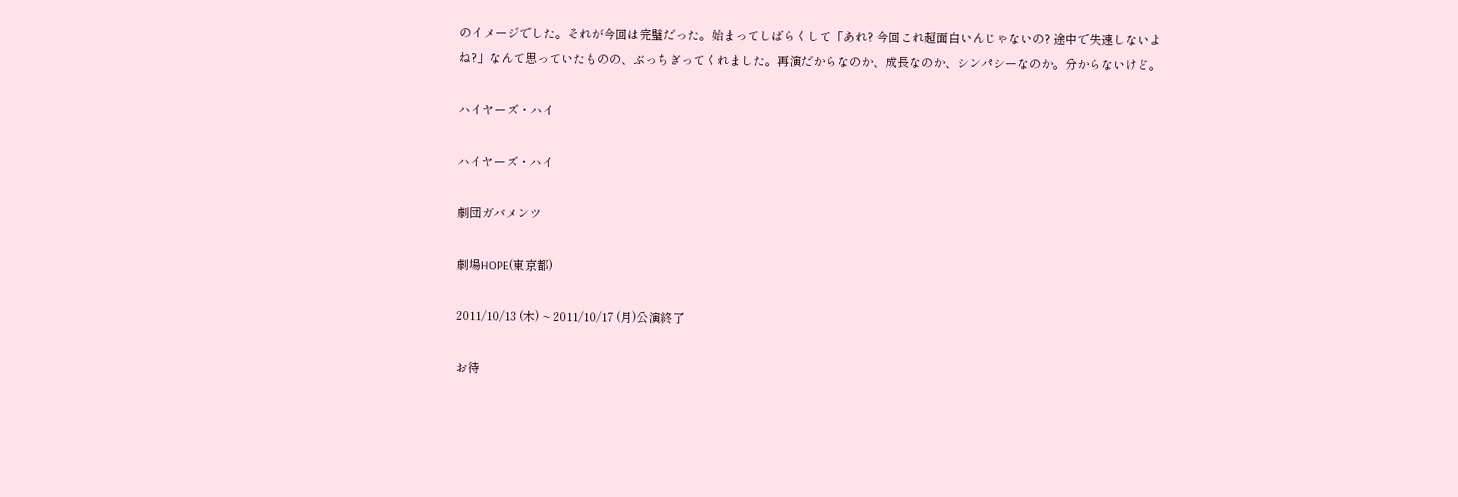のイメージでした。それが今回は完璧だった。始まってしばらくして「あれ? 今回これ超面白いんじゃないの? 途中で失速しないよね?」なんて思っていたものの、ぶっちぎってくれました。再演だからなのか、成長なのか、シンパシーなのか。分からないけど。

ハイヤーズ・ハイ

ハイヤーズ・ハイ

劇団ガバメンツ

劇場HOPE(東京都)

2011/10/13 (木) ~ 2011/10/17 (月)公演終了

お待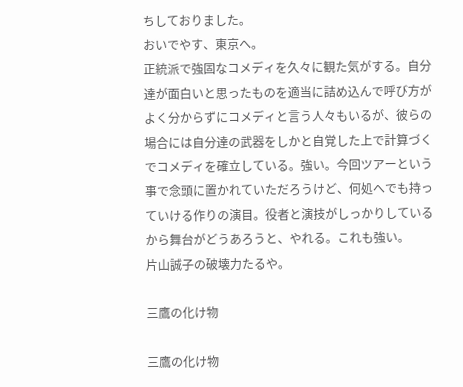ちしておりました。
おいでやす、東京へ。
正統派で強固なコメディを久々に観た気がする。自分達が面白いと思ったものを適当に詰め込んで呼び方がよく分からずにコメディと言う人々もいるが、彼らの場合には自分達の武器をしかと自覚した上で計算づくでコメディを確立している。強い。今回ツアーという事で念頭に置かれていただろうけど、何処へでも持っていける作りの演目。役者と演技がしっかりしているから舞台がどうあろうと、やれる。これも強い。
片山誠子の破壊力たるや。

三鷹の化け物

三鷹の化け物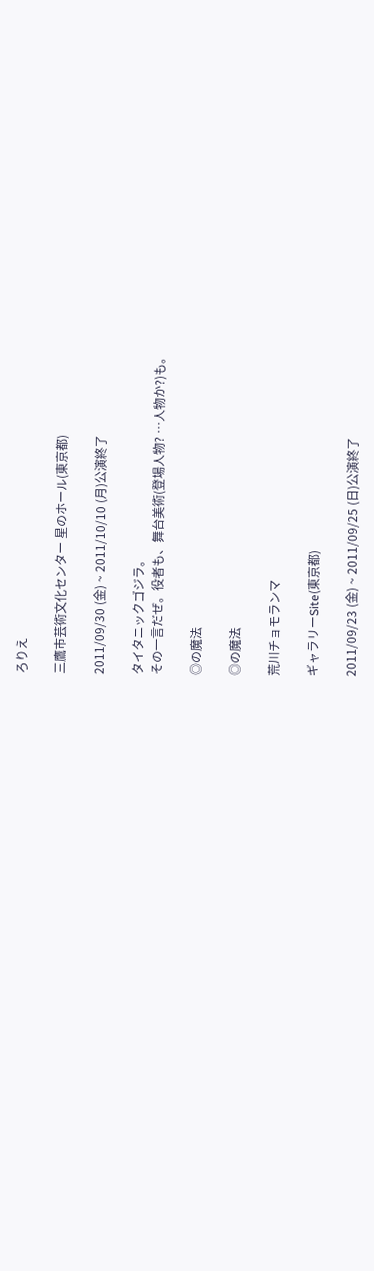ろりえ

三鷹市芸術文化センター 星のホール(東京都)

2011/09/30 (金) ~ 2011/10/10 (月)公演終了

タイタニックゴジラ。
その一言だぜ。役者も、舞台美術(登場人物? …人物か?)も。

◎の魔法

◎の魔法

荒川チョモランマ

ギャラリーSite(東京都)

2011/09/23 (金) ~ 2011/09/25 (日)公演終了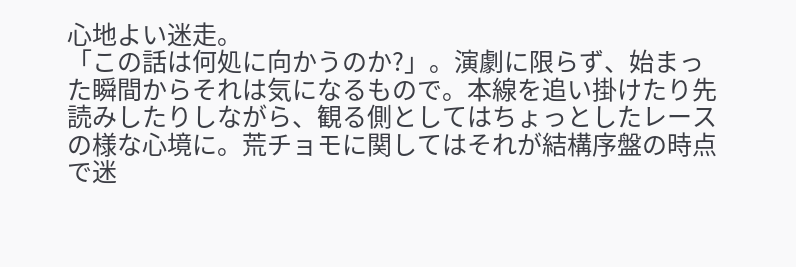心地よい迷走。
「この話は何処に向かうのか?」。演劇に限らず、始まった瞬間からそれは気になるもので。本線を追い掛けたり先読みしたりしながら、観る側としてはちょっとしたレースの様な心境に。荒チョモに関してはそれが結構序盤の時点で迷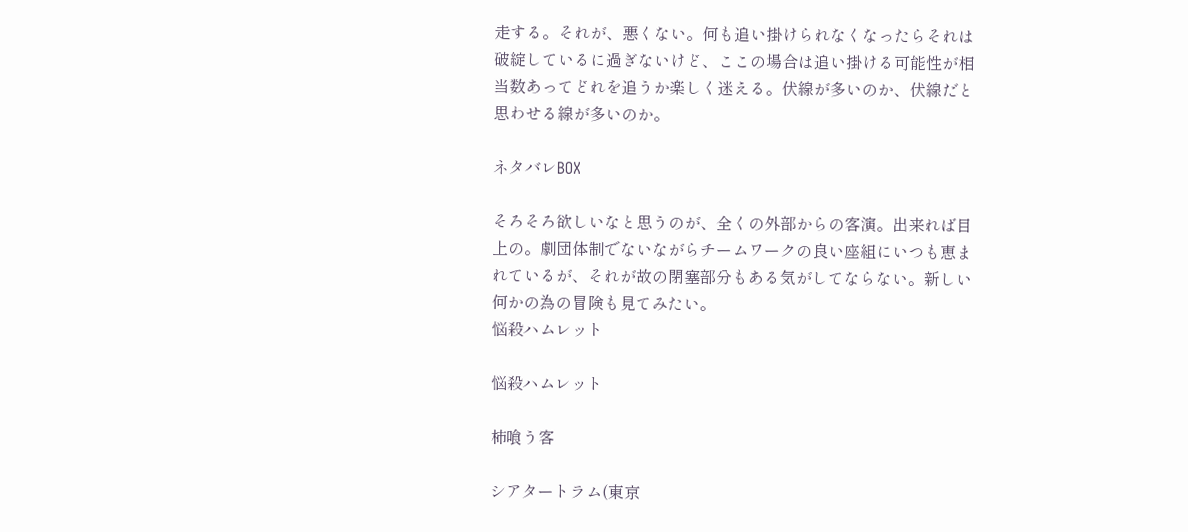走する。それが、悪くない。何も追い掛けられなくなったらそれは破綻しているに過ぎないけど、ここの場合は追い掛ける可能性が相当数あってどれを追うか楽しく迷える。伏線が多いのか、伏線だと思わせる線が多いのか。

ネタバレBOX

そろそろ欲しいなと思うのが、全くの外部からの客演。出来れば目上の。劇団体制でないながらチームワークの良い座組にいつも恵まれているが、それが故の閉塞部分もある気がしてならない。新しい何かの為の冒険も見てみたい。
悩殺ハムレット

悩殺ハムレット

柿喰う客

シアタートラム(東京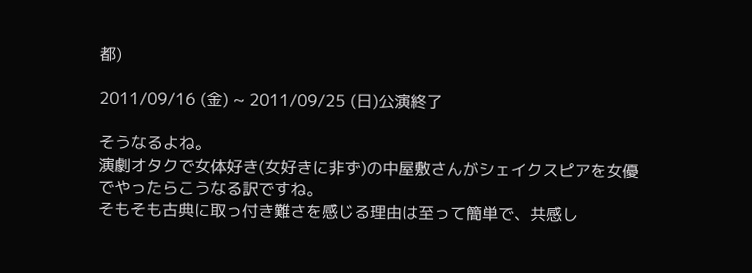都)

2011/09/16 (金) ~ 2011/09/25 (日)公演終了

そうなるよね。
演劇オタクで女体好き(女好きに非ず)の中屋敷さんがシェイクスピアを女優でやったらこうなる訳ですね。
そもそも古典に取っ付き難さを感じる理由は至って簡単で、共感し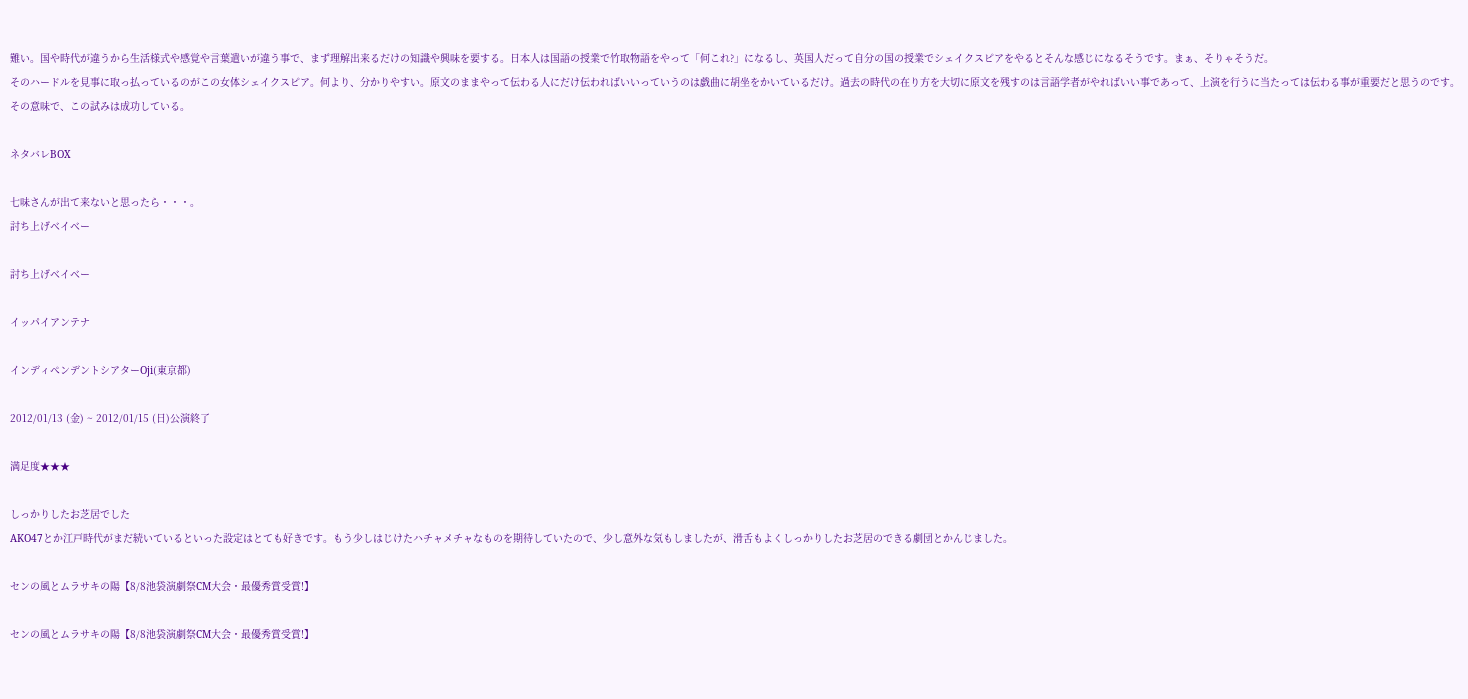難い。国や時代が違うから生活様式や感覚や言葉遣いが違う事で、まず理解出来るだけの知識や興味を要する。日本人は国語の授業で竹取物語をやって「何これ?」になるし、英国人だって自分の国の授業でシェイクスピアをやるとそんな感じになるそうです。まぁ、そりゃそうだ。
そのハードルを見事に取っ払っているのがこの女体シェイクスピア。何より、分かりやすい。原文のままやって伝わる人にだけ伝わればいいっていうのは戯曲に胡坐をかいているだけ。過去の時代の在り方を大切に原文を残すのは言語学者がやればいい事であって、上演を行うに当たっては伝わる事が重要だと思うのです。その意味で、この試みは成功している。

ネタバレBOX

七味さんが出て来ないと思ったら・・・。
討ち上げベイベー

討ち上げベイベー

イッパイアンテナ

インディペンデントシアターOji(東京都)

2012/01/13 (金) ~ 2012/01/15 (日)公演終了

満足度★★★

しっかりしたお芝居でした
AKO47とか江戸時代がまだ続いているといった設定はとても好きです。もう少しはじけたハチャメチャなものを期待していたので、少し意外な気もしましたが、滑舌もよくしっかりしたお芝居のできる劇団とかんじました。

センの風とムラサキの陽【8/8池袋演劇祭CM大会・最優秀賞受賞!】

センの風とムラサキの陽【8/8池袋演劇祭CM大会・最優秀賞受賞!】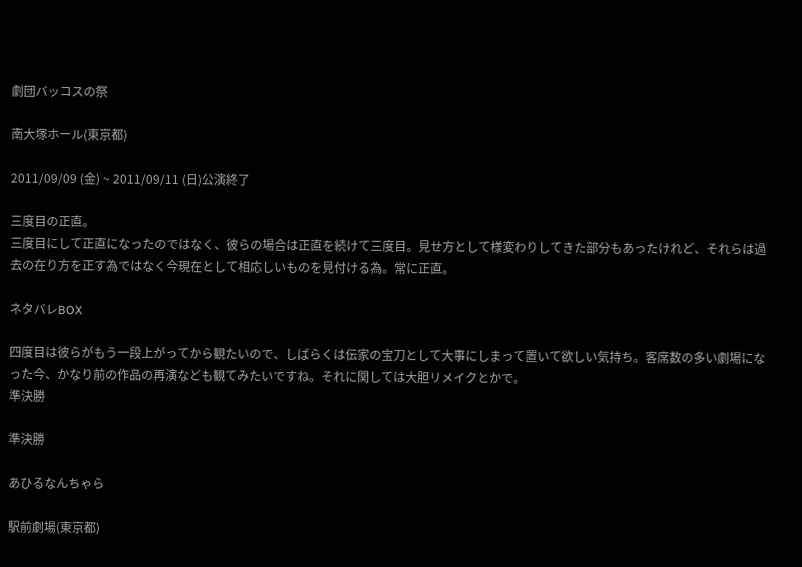劇団バッコスの祭

南大塚ホール(東京都)

2011/09/09 (金) ~ 2011/09/11 (日)公演終了

三度目の正直。
三度目にして正直になったのではなく、彼らの場合は正直を続けて三度目。見せ方として様変わりしてきた部分もあったけれど、それらは過去の在り方を正す為ではなく今現在として相応しいものを見付ける為。常に正直。

ネタバレBOX

四度目は彼らがもう一段上がってから観たいので、しばらくは伝家の宝刀として大事にしまって置いて欲しい気持ち。客席数の多い劇場になった今、かなり前の作品の再演なども観てみたいですね。それに関しては大胆リメイクとかで。
準決勝

準決勝

あひるなんちゃら

駅前劇場(東京都)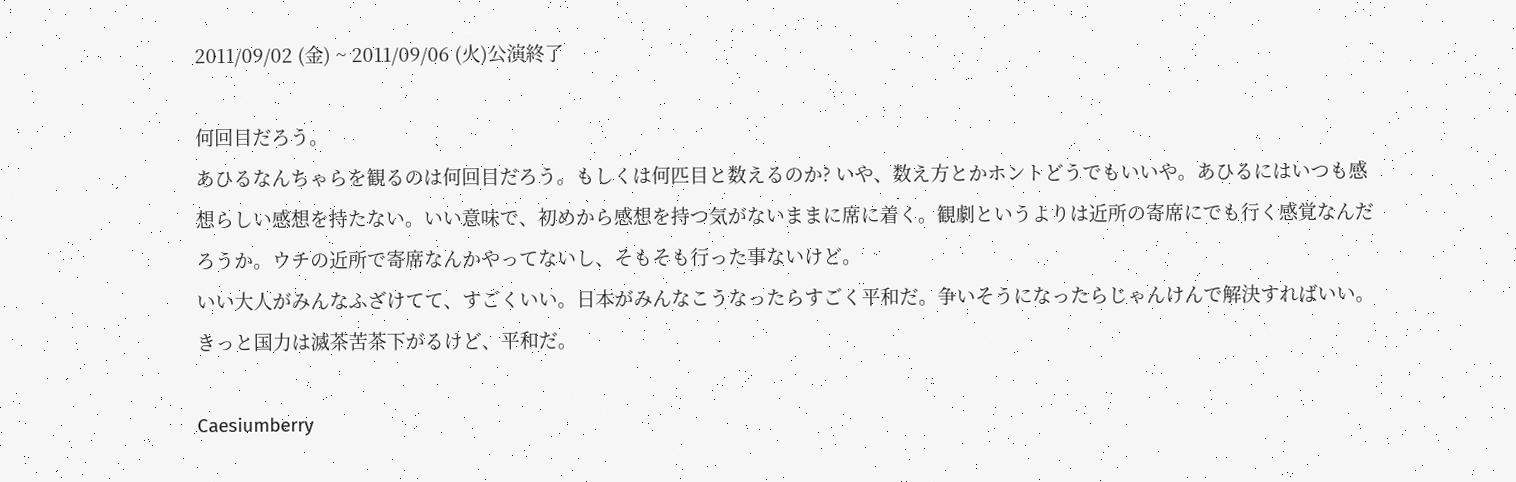2011/09/02 (金) ~ 2011/09/06 (火)公演終了

何回目だろう。
あひるなんちゃらを観るのは何回目だろう。もしくは何匹目と数えるのか? いや、数え方とかホントどうでもいいや。あひるにはいつも感想らしい感想を持たない。いい意味で、初めから感想を持つ気がないままに席に着く。観劇というよりは近所の寄席にでも行く感覚なんだろうか。ウチの近所で寄席なんかやってないし、そもそも行った事ないけど。
いい大人がみんなふざけてて、すごくいい。日本がみんなこうなったらすごく平和だ。争いそうになったらじゃんけんで解決すればいい。きっと国力は滅茶苦茶下がるけど、平和だ。

Caesiumberry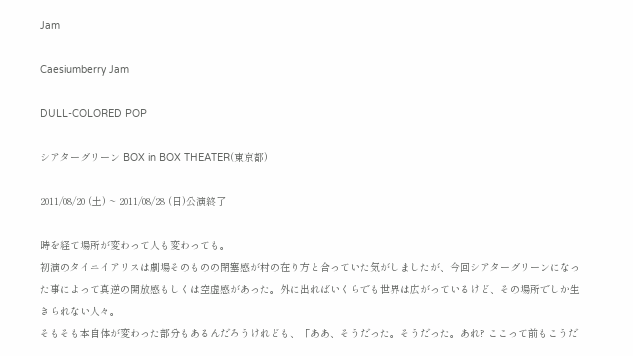Jam

Caesiumberry Jam

DULL-COLORED POP

シアターグリーン BOX in BOX THEATER(東京都)

2011/08/20 (土) ~ 2011/08/28 (日)公演終了

時を経て場所が変わって人も変わっても。
初演のタイニイアリスは劇場そのものの閉塞感が村の在り方と合っていた気がしましたが、今回シアターグリーンになった事によって真逆の開放感もしくは空虚感があった。外に出ればいくらでも世界は広がっているけど、その場所でしか生きられない人々。
そもそも本自体が変わった部分もあるんだろうけれども、「ああ、そうだった。そうだった。あれ? ここって前もこうだ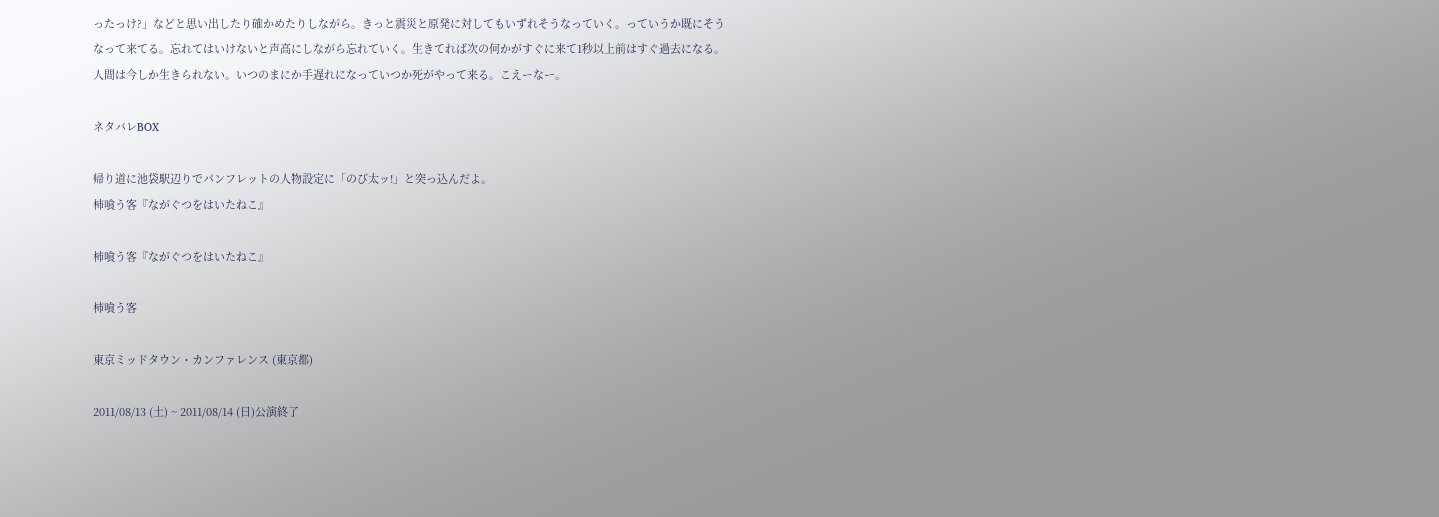ったっけ?」などと思い出したり確かめたりしながら。きっと震災と原発に対してもいずれそうなっていく。っていうか既にそうなって来てる。忘れてはいけないと声高にしながら忘れていく。生きてれば次の何かがすぐに来て1秒以上前はすぐ過去になる。人間は今しか生きられない。いつのまにか手遅れになっていつか死がやって来る。こえーなー。

ネタバレBOX

帰り道に池袋駅辺りでパンフレットの人物設定に「のび太ッ!」と突っ込んだよ。
柿喰う客『ながぐつをはいたねこ』

柿喰う客『ながぐつをはいたねこ』

柿喰う客

東京ミッドタウン・カンファレンス (東京都)

2011/08/13 (土) ~ 2011/08/14 (日)公演終了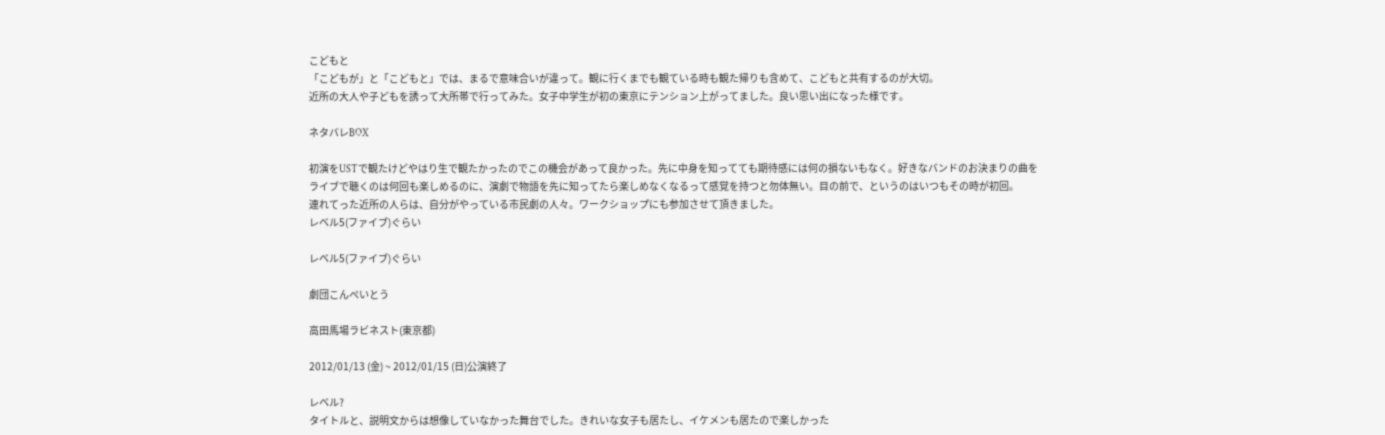こどもと
「こどもが」と「こどもと」では、まるで意味合いが違って。観に行くまでも観ている時も観た帰りも含めて、こどもと共有するのが大切。
近所の大人や子どもを誘って大所帯で行ってみた。女子中学生が初の東京にテンション上がってました。良い思い出になった様です。

ネタバレBOX

初演をUSTで観たけどやはり生で観たかったのでこの機会があって良かった。先に中身を知ってても期待感には何の損ないもなく。好きなバンドのお決まりの曲をライブで聴くのは何回も楽しめるのに、演劇で物語を先に知ってたら楽しめなくなるって感覚を持つと勿体無い。目の前で、というのはいつもその時が初回。
連れてった近所の人らは、自分がやっている市民劇の人々。ワークショップにも参加させて頂きました。
レベル5(ファイブ)ぐらい

レベル5(ファイブ)ぐらい

劇団こんぺいとう

高田馬場ラビネスト(東京都)

2012/01/13 (金) ~ 2012/01/15 (日)公演終了

レベル?
タイトルと、説明文からは想像していなかった舞台でした。きれいな女子も居たし、イケメンも居たので楽しかった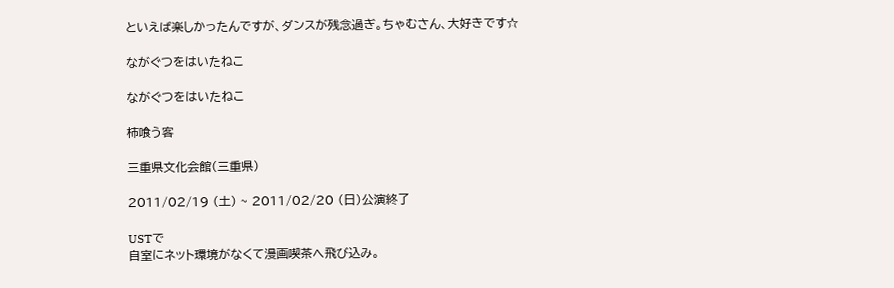といえば楽しかったんですが、ダンスが残念過ぎ。ちゃむさん、大好きです☆

ながぐつをはいたねこ

ながぐつをはいたねこ

柿喰う客

三重県文化会館(三重県)

2011/02/19 (土) ~ 2011/02/20 (日)公演終了

USTで
自室にネット環境がなくて漫画喫茶へ飛び込み。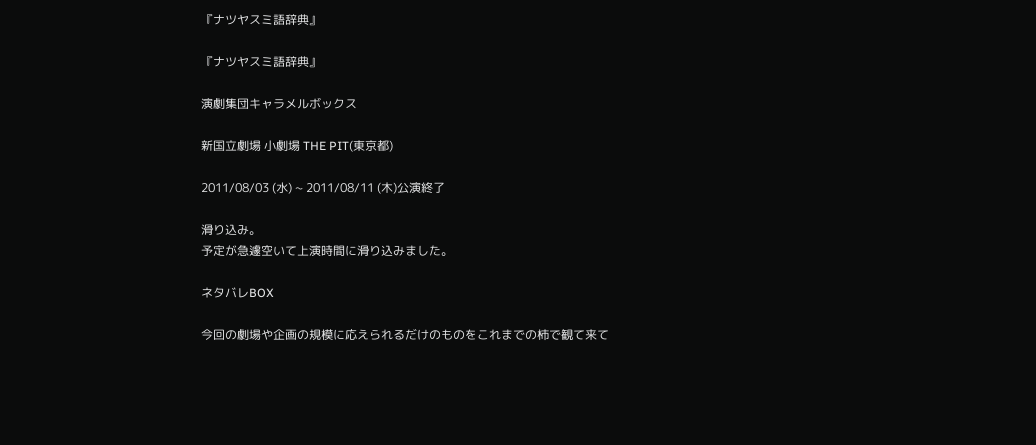『ナツヤスミ語辞典』

『ナツヤスミ語辞典』

演劇集団キャラメルボックス

新国立劇場 小劇場 THE PIT(東京都)

2011/08/03 (水) ~ 2011/08/11 (木)公演終了

滑り込み。
予定が急遽空いて上演時間に滑り込みました。

ネタバレBOX

今回の劇場や企画の規模に応えられるだけのものをこれまでの柿で観て来て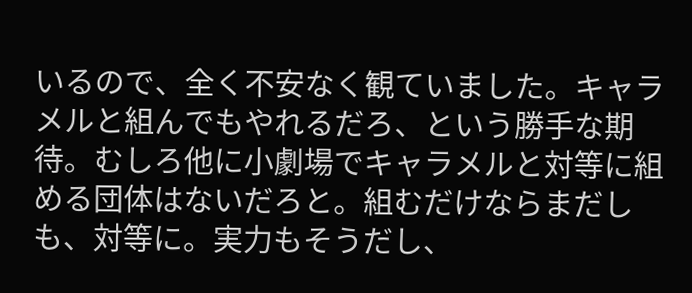いるので、全く不安なく観ていました。キャラメルと組んでもやれるだろ、という勝手な期待。むしろ他に小劇場でキャラメルと対等に組める団体はないだろと。組むだけならまだしも、対等に。実力もそうだし、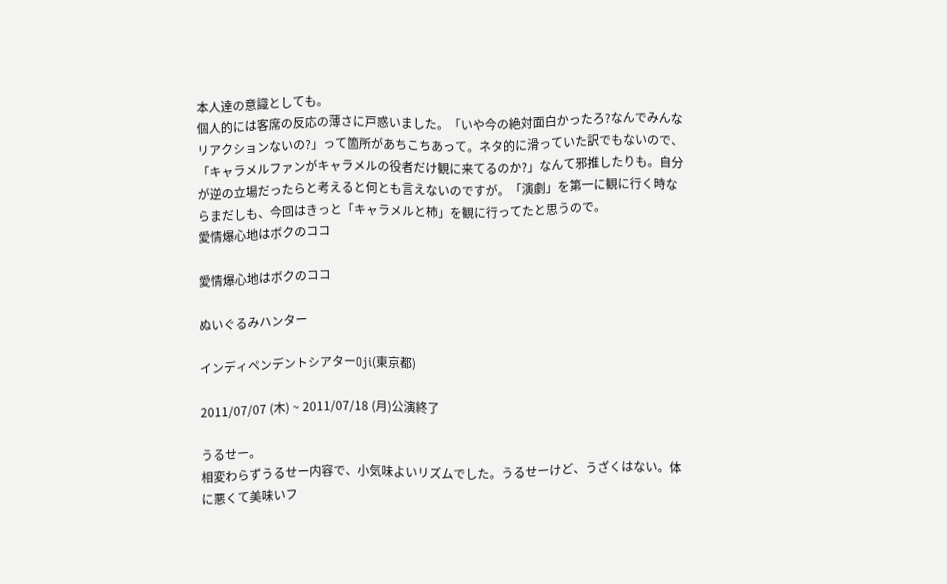本人達の意識としても。
個人的には客席の反応の薄さに戸惑いました。「いや今の絶対面白かったろ?なんでみんなリアクションないの?」って箇所があちこちあって。ネタ的に滑っていた訳でもないので、「キャラメルファンがキャラメルの役者だけ観に来てるのか?」なんて邪推したりも。自分が逆の立場だったらと考えると何とも言えないのですが。「演劇」を第一に観に行く時ならまだしも、今回はきっと「キャラメルと柿」を観に行ってたと思うので。
愛情爆心地はボクのココ

愛情爆心地はボクのココ

ぬいぐるみハンター

インディペンデントシアターOji(東京都)

2011/07/07 (木) ~ 2011/07/18 (月)公演終了

うるせー。
相変わらずうるせー内容で、小気味よいリズムでした。うるせーけど、うざくはない。体に悪くて美味いフ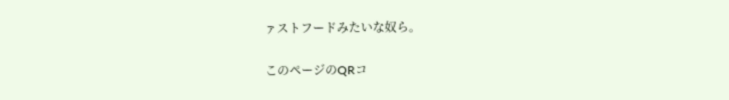ァストフードみたいな奴ら。

このページのQRコ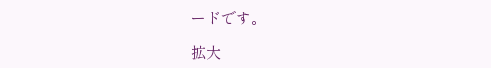ードです。

拡大